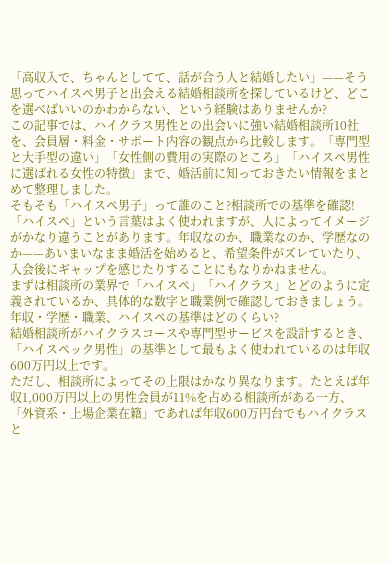「高収入で、ちゃんとしてて、話が合う人と結婚したい」——そう思ってハイスペ男子と出会える結婚相談所を探しているけど、どこを選べばいいのかわからない、という経験はありませんか?
この記事では、ハイクラス男性との出会いに強い結婚相談所10社を、会員層・料金・サポート内容の観点から比較します。「専門型と大手型の違い」「女性側の費用の実際のところ」「ハイスペ男性に選ばれる女性の特徴」まで、婚活前に知っておきたい情報をまとめて整理しました。
そもそも「ハイスペ男子」って誰のこと?相談所での基準を確認!
「ハイスペ」という言葉はよく使われますが、人によってイメージがかなり違うことがあります。年収なのか、職業なのか、学歴なのか——あいまいなまま婚活を始めると、希望条件がズレていたり、入会後にギャップを感じたりすることにもなりかねません。
まずは相談所の業界で「ハイスペ」「ハイクラス」とどのように定義されているか、具体的な数字と職業例で確認しておきましょう。
年収・学歴・職業、ハイスペの基準はどのくらい?
結婚相談所がハイクラスコースや専門型サービスを設計するとき、「ハイスペック男性」の基準として最もよく使われているのは年収600万円以上です。
ただし、相談所によってその上限はかなり異なります。たとえば年収1,000万円以上の男性会員が11%を占める相談所がある一方、「外資系・上場企業在籍」であれば年収600万円台でもハイクラスと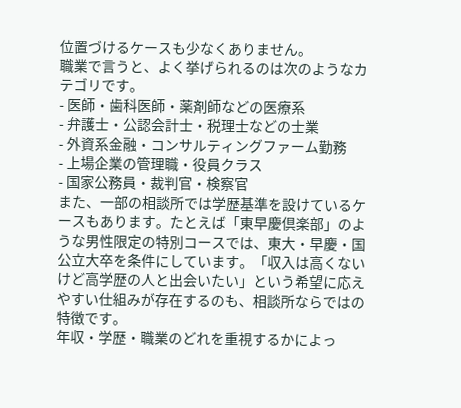位置づけるケースも少なくありません。
職業で言うと、よく挙げられるのは次のようなカテゴリです。
- 医師・歯科医師・薬剤師などの医療系
- 弁護士・公認会計士・税理士などの士業
- 外資系金融・コンサルティングファーム勤務
- 上場企業の管理職・役員クラス
- 国家公務員・裁判官・検察官
また、一部の相談所では学歴基準を設けているケースもあります。たとえば「東早慶倶楽部」のような男性限定の特別コースでは、東大・早慶・国公立大卒を条件にしています。「収入は高くないけど高学歴の人と出会いたい」という希望に応えやすい仕組みが存在するのも、相談所ならではの特徴です。
年収・学歴・職業のどれを重視するかによっ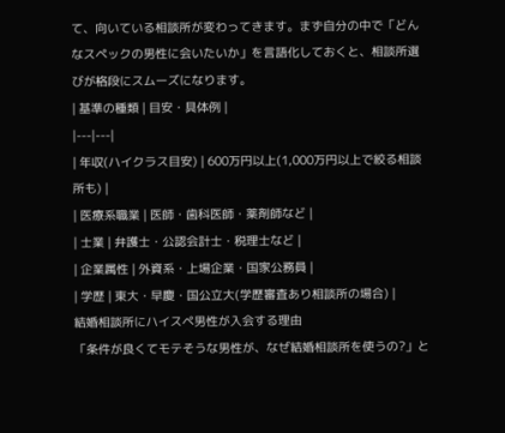て、向いている相談所が変わってきます。まず自分の中で「どんなスペックの男性に会いたいか」を言語化しておくと、相談所選びが格段にスムーズになります。
| 基準の種類 | 目安・具体例 |
|---|---|
| 年収(ハイクラス目安) | 600万円以上(1,000万円以上で絞る相談所も) |
| 医療系職業 | 医師・歯科医師・薬剤師など |
| 士業 | 弁護士・公認会計士・税理士など |
| 企業属性 | 外資系・上場企業・国家公務員 |
| 学歴 | 東大・早慶・国公立大(学歴審査あり相談所の場合) |
結婚相談所にハイスペ男性が入会する理由
「条件が良くてモテそうな男性が、なぜ結婚相談所を使うの?」と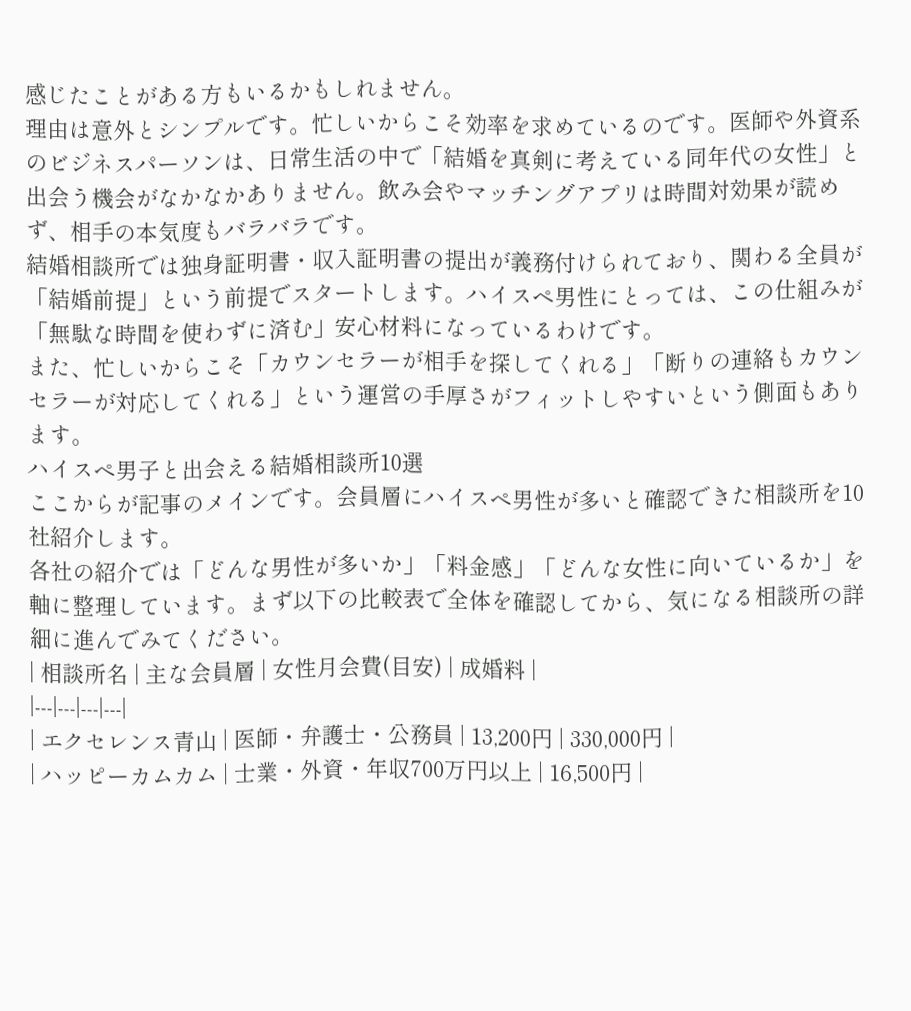感じたことがある方もいるかもしれません。
理由は意外とシンプルです。忙しいからこそ効率を求めているのです。医師や外資系のビジネスパーソンは、日常生活の中で「結婚を真剣に考えている同年代の女性」と出会う機会がなかなかありません。飲み会やマッチングアプリは時間対効果が読めず、相手の本気度もバラバラです。
結婚相談所では独身証明書・収入証明書の提出が義務付けられており、関わる全員が「結婚前提」という前提でスタートします。ハイスペ男性にとっては、この仕組みが「無駄な時間を使わずに済む」安心材料になっているわけです。
また、忙しいからこそ「カウンセラーが相手を探してくれる」「断りの連絡もカウンセラーが対応してくれる」という運営の手厚さがフィットしやすいという側面もあります。
ハイスペ男子と出会える結婚相談所10選
ここからが記事のメインです。会員層にハイスペ男性が多いと確認できた相談所を10社紹介します。
各社の紹介では「どんな男性が多いか」「料金感」「どんな女性に向いているか」を軸に整理しています。まず以下の比較表で全体を確認してから、気になる相談所の詳細に進んでみてください。
| 相談所名 | 主な会員層 | 女性月会費(目安) | 成婚料 |
|---|---|---|---|
| エクセレンス青山 | 医師・弁護士・公務員 | 13,200円 | 330,000円 |
| ハッピーカムカム | 士業・外資・年収700万円以上 | 16,500円 |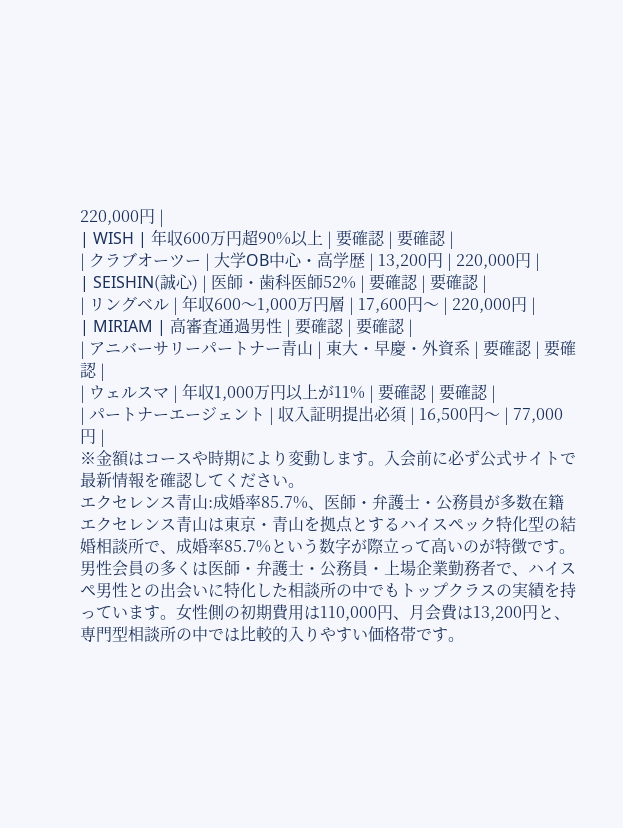220,000円 |
| WISH | 年収600万円超90%以上 | 要確認 | 要確認 |
| クラブオーツー | 大学OB中心・高学歴 | 13,200円 | 220,000円 |
| SEISHIN(誠心) | 医師・歯科医師52% | 要確認 | 要確認 |
| リングベル | 年収600〜1,000万円層 | 17,600円〜 | 220,000円 |
| MIRIAM | 高審査通過男性 | 要確認 | 要確認 |
| アニバーサリーパートナー青山 | 東大・早慶・外資系 | 要確認 | 要確認 |
| ウェルスマ | 年収1,000万円以上が11% | 要確認 | 要確認 |
| パートナーエージェント | 収入証明提出必須 | 16,500円〜 | 77,000円 |
※金額はコースや時期により変動します。入会前に必ず公式サイトで最新情報を確認してください。
エクセレンス青山:成婚率85.7%、医師・弁護士・公務員が多数在籍
エクセレンス青山は東京・青山を拠点とするハイスペック特化型の結婚相談所で、成婚率85.7%という数字が際立って高いのが特徴です。
男性会員の多くは医師・弁護士・公務員・上場企業勤務者で、ハイスペ男性との出会いに特化した相談所の中でもトップクラスの実績を持っています。女性側の初期費用は110,000円、月会費は13,200円と、専門型相談所の中では比較的入りやすい価格帯です。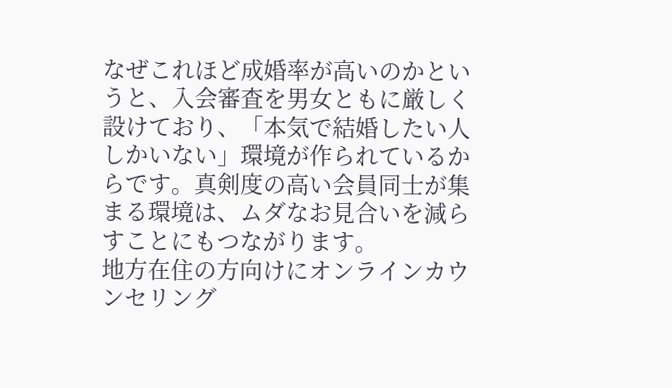なぜこれほど成婚率が高いのかというと、入会審査を男女ともに厳しく設けており、「本気で結婚したい人しかいない」環境が作られているからです。真剣度の高い会員同士が集まる環境は、ムダなお見合いを減らすことにもつながります。
地方在住の方向けにオンラインカウンセリング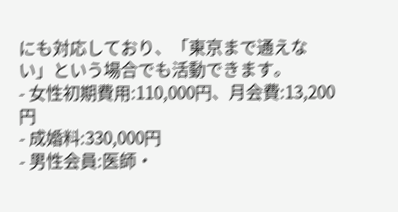にも対応しており、「東京まで通えない」という場合でも活動できます。
- 女性初期費用:110,000円、月会費:13,200円
- 成婚料:330,000円
- 男性会員:医師・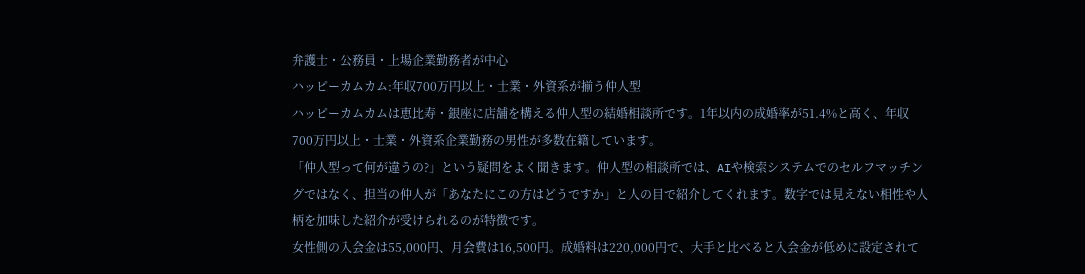弁護士・公務員・上場企業勤務者が中心
ハッピーカムカム:年収700万円以上・士業・外資系が揃う仲人型
ハッピーカムカムは恵比寿・銀座に店舗を構える仲人型の結婚相談所です。1年以内の成婚率が51.4%と高く、年収700万円以上・士業・外資系企業勤務の男性が多数在籍しています。
「仲人型って何が違うの?」という疑問をよく聞きます。仲人型の相談所では、AIや検索システムでのセルフマッチングではなく、担当の仲人が「あなたにこの方はどうですか」と人の目で紹介してくれます。数字では見えない相性や人柄を加味した紹介が受けられるのが特徴です。
女性側の入会金は55,000円、月会費は16,500円。成婚料は220,000円で、大手と比べると入会金が低めに設定されて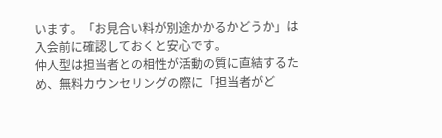います。「お見合い料が別途かかるかどうか」は入会前に確認しておくと安心です。
仲人型は担当者との相性が活動の質に直結するため、無料カウンセリングの際に「担当者がど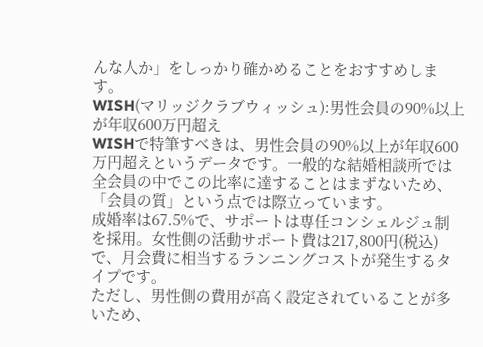んな人か」をしっかり確かめることをおすすめします。
WISH(マリッジクラブウィッシュ):男性会員の90%以上が年収600万円超え
WISHで特筆すべきは、男性会員の90%以上が年収600万円超えというデータです。一般的な結婚相談所では全会員の中でこの比率に達することはまずないため、「会員の質」という点では際立っています。
成婚率は67.5%で、サポートは専任コンシェルジュ制を採用。女性側の活動サポート費は217,800円(税込)で、月会費に相当するランニングコストが発生するタイプです。
ただし、男性側の費用が高く設定されていることが多いため、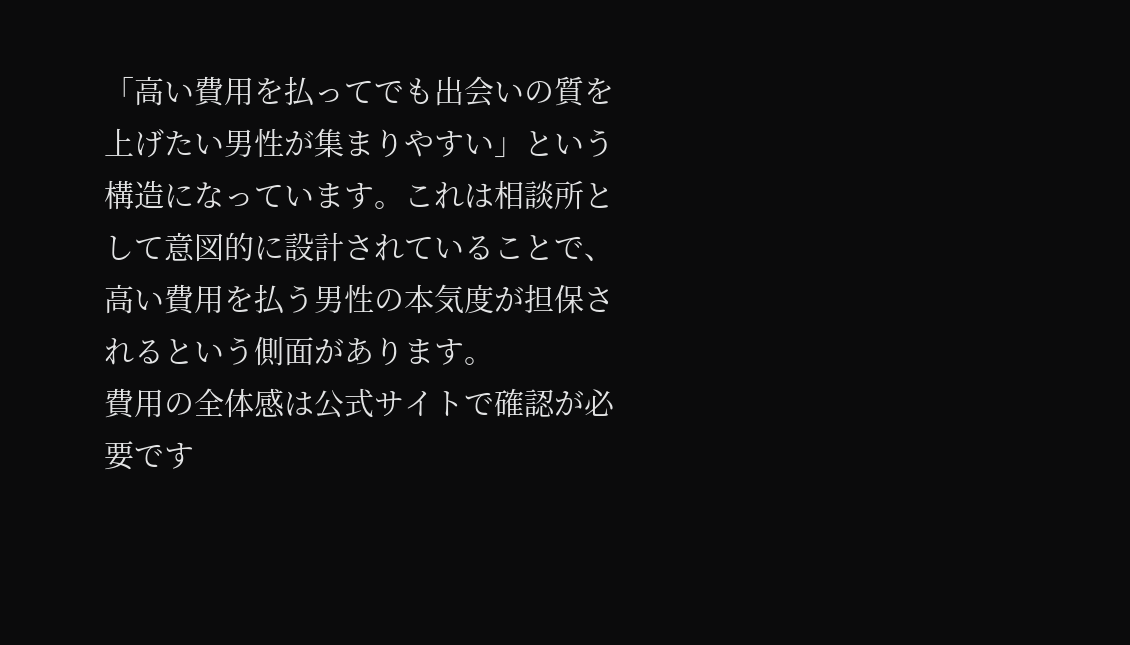「高い費用を払ってでも出会いの質を上げたい男性が集まりやすい」という構造になっています。これは相談所として意図的に設計されていることで、高い費用を払う男性の本気度が担保されるという側面があります。
費用の全体感は公式サイトで確認が必要です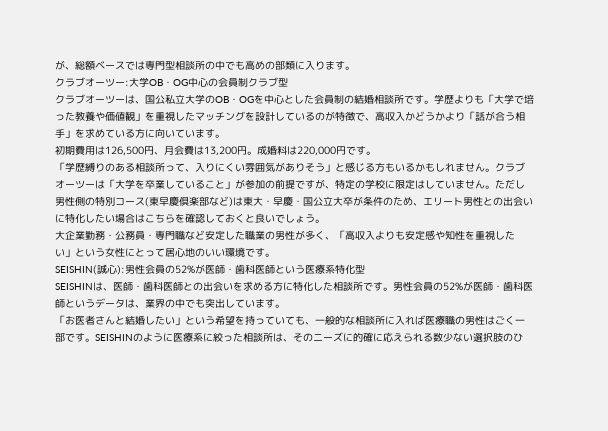が、総額ベースでは専門型相談所の中でも高めの部類に入ります。
クラブオーツー:大学OB・OG中心の会員制クラブ型
クラブオーツーは、国公私立大学のOB・OGを中心とした会員制の結婚相談所です。学歴よりも「大学で培った教養や価値観」を重視したマッチングを設計しているのが特徴で、高収入かどうかより「話が合う相手」を求めている方に向いています。
初期費用は126,500円、月会費は13,200円。成婚料は220,000円です。
「学歴縛りのある相談所って、入りにくい雰囲気がありそう」と感じる方もいるかもしれません。クラブオーツーは「大学を卒業していること」が参加の前提ですが、特定の学校に限定はしていません。ただし男性側の特別コース(東早慶倶楽部など)は東大・早慶・国公立大卒が条件のため、エリート男性との出会いに特化したい場合はこちらを確認しておくと良いでしょう。
大企業勤務・公務員・専門職など安定した職業の男性が多く、「高収入よりも安定感や知性を重視したい」という女性にとって居心地のいい環境です。
SEISHIN(誠心):男性会員の52%が医師・歯科医師という医療系特化型
SEISHINは、医師・歯科医師との出会いを求める方に特化した相談所です。男性会員の52%が医師・歯科医師というデータは、業界の中でも突出しています。
「お医者さんと結婚したい」という希望を持っていても、一般的な相談所に入れば医療職の男性はごく一部です。SEISHINのように医療系に絞った相談所は、そのニーズに的確に応えられる数少ない選択肢のひ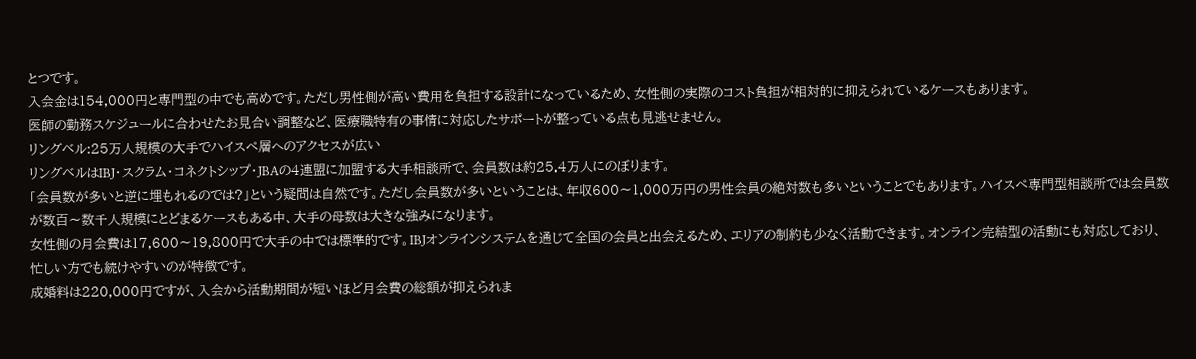とつです。
入会金は154,000円と専門型の中でも高めです。ただし男性側が高い費用を負担する設計になっているため、女性側の実際のコスト負担が相対的に抑えられているケースもあります。
医師の勤務スケジュールに合わせたお見合い調整など、医療職特有の事情に対応したサポートが整っている点も見逃せません。
リングベル:25万人規模の大手でハイスペ層へのアクセスが広い
リングベルはIBJ・スクラム・コネクトシップ・JBAの4連盟に加盟する大手相談所で、会員数は約25.4万人にのぼります。
「会員数が多いと逆に埋もれるのでは?」という疑問は自然です。ただし会員数が多いということは、年収600〜1,000万円の男性会員の絶対数も多いということでもあります。ハイスペ専門型相談所では会員数が数百〜数千人規模にとどまるケースもある中、大手の母数は大きな強みになります。
女性側の月会費は17,600〜19,800円で大手の中では標準的です。IBJオンラインシステムを通じて全国の会員と出会えるため、エリアの制約も少なく活動できます。オンライン完結型の活動にも対応しており、忙しい方でも続けやすいのが特徴です。
成婚料は220,000円ですが、入会から活動期間が短いほど月会費の総額が抑えられま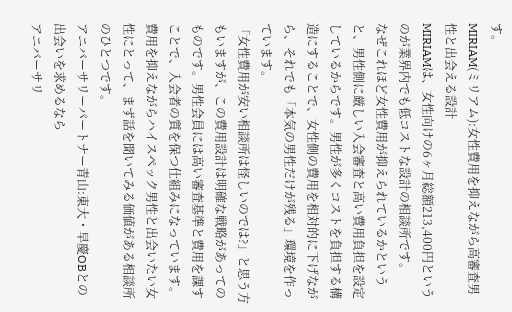す。
MIRIAM(ミリアム):女性費用を抑えながら高審査男性と出会える設計
MIRIAMは、女性向けの6ヶ月総額213,400円というのが業界内でも低コストな設計の相談所です。
なぜこれほど女性費用が抑えられているかというと、男性側に厳しい入会審査と高い費用負担を設定しているからです。男性が多くコストを負担する構造にすることで、女性側の費用を相対的に下げながら、それでも「本気の男性だけが残る」環境を作っています。
「女性費用が安い相談所は怪しいのでは?」と思う方もいますが、この費用設計は明確な戦略があってのものです。男性会員には高い審査基準と費用を課すことで、入会者の質を保つ仕組みになっています。
費用を抑えながらハイスペック男性と出会いたい女性にとって、まず話を聞いてみる価値がある相談所のひとつです。
アニバーサリーパートナー青山:東大・早慶OBとの出会いを求めるなら
アニバーサリ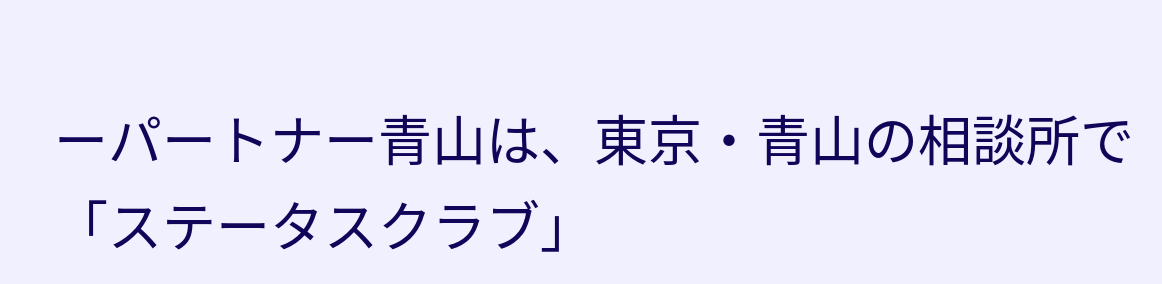ーパートナー青山は、東京・青山の相談所で「ステータスクラブ」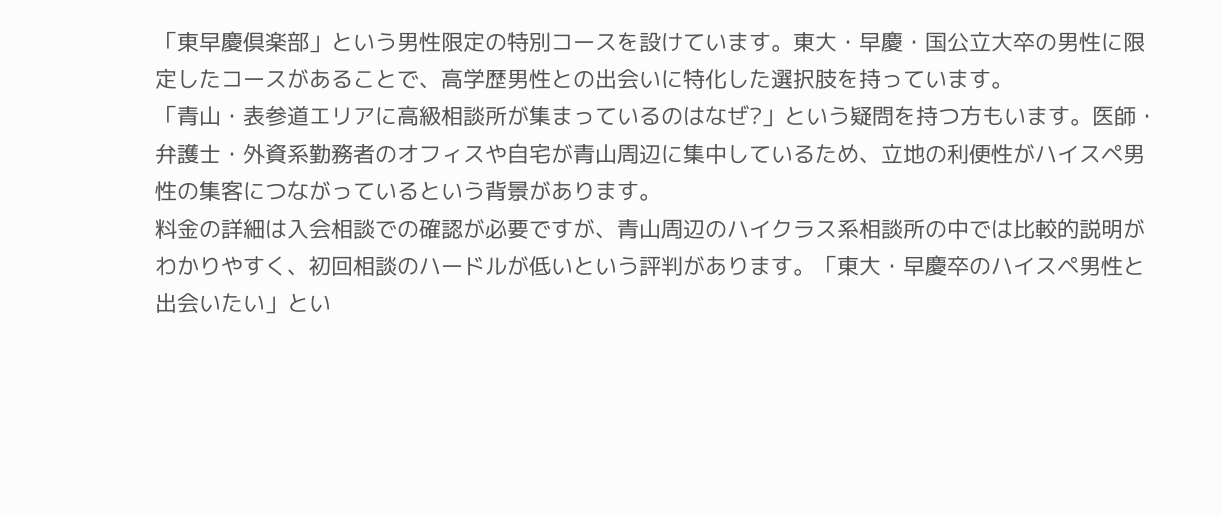「東早慶倶楽部」という男性限定の特別コースを設けています。東大・早慶・国公立大卒の男性に限定したコースがあることで、高学歴男性との出会いに特化した選択肢を持っています。
「青山・表参道エリアに高級相談所が集まっているのはなぜ?」という疑問を持つ方もいます。医師・弁護士・外資系勤務者のオフィスや自宅が青山周辺に集中しているため、立地の利便性がハイスペ男性の集客につながっているという背景があります。
料金の詳細は入会相談での確認が必要ですが、青山周辺のハイクラス系相談所の中では比較的説明がわかりやすく、初回相談のハードルが低いという評判があります。「東大・早慶卒のハイスペ男性と出会いたい」とい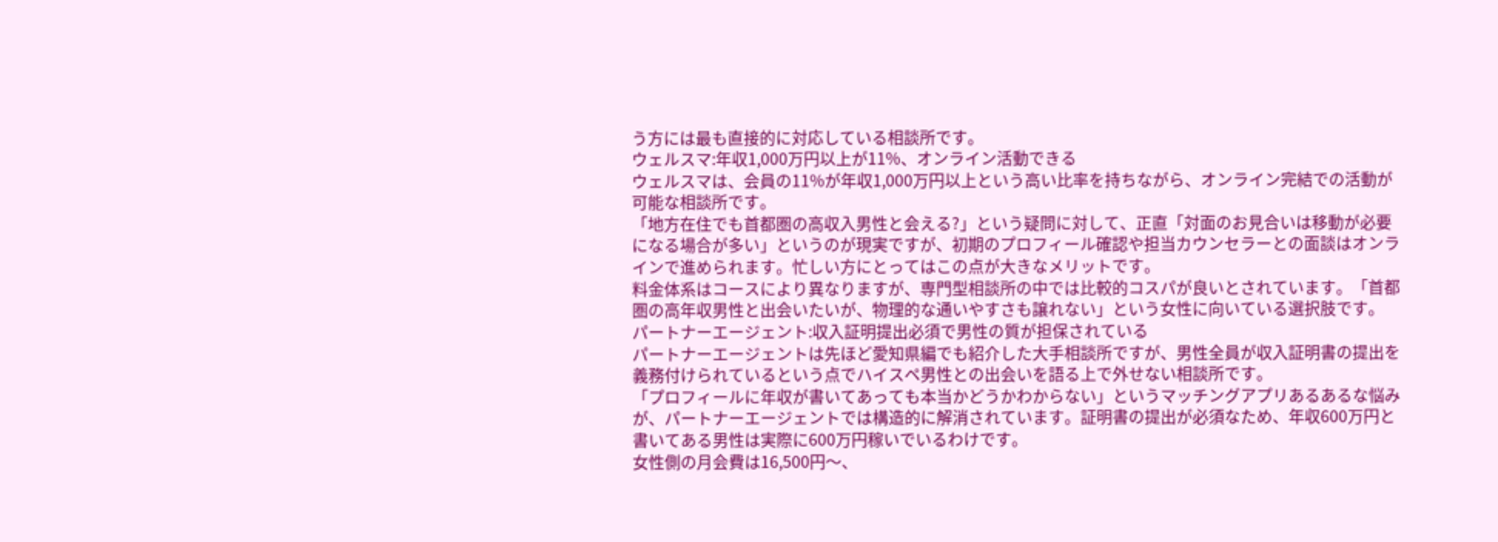う方には最も直接的に対応している相談所です。
ウェルスマ:年収1,000万円以上が11%、オンライン活動できる
ウェルスマは、会員の11%が年収1,000万円以上という高い比率を持ちながら、オンライン完結での活動が可能な相談所です。
「地方在住でも首都圏の高収入男性と会える?」という疑問に対して、正直「対面のお見合いは移動が必要になる場合が多い」というのが現実ですが、初期のプロフィール確認や担当カウンセラーとの面談はオンラインで進められます。忙しい方にとってはこの点が大きなメリットです。
料金体系はコースにより異なりますが、専門型相談所の中では比較的コスパが良いとされています。「首都圏の高年収男性と出会いたいが、物理的な通いやすさも譲れない」という女性に向いている選択肢です。
パートナーエージェント:収入証明提出必須で男性の質が担保されている
パートナーエージェントは先ほど愛知県編でも紹介した大手相談所ですが、男性全員が収入証明書の提出を義務付けられているという点でハイスペ男性との出会いを語る上で外せない相談所です。
「プロフィールに年収が書いてあっても本当かどうかわからない」というマッチングアプリあるあるな悩みが、パートナーエージェントでは構造的に解消されています。証明書の提出が必須なため、年収600万円と書いてある男性は実際に600万円稼いでいるわけです。
女性側の月会費は16,500円〜、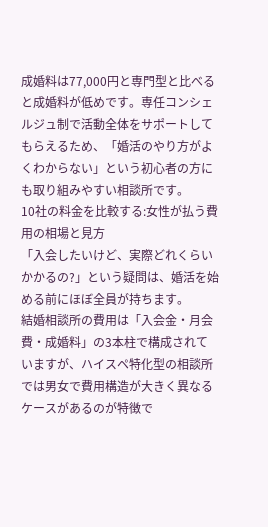成婚料は77,000円と専門型と比べると成婚料が低めです。専任コンシェルジュ制で活動全体をサポートしてもらえるため、「婚活のやり方がよくわからない」という初心者の方にも取り組みやすい相談所です。
10社の料金を比較する:女性が払う費用の相場と見方
「入会したいけど、実際どれくらいかかるの?」という疑問は、婚活を始める前にほぼ全員が持ちます。
結婚相談所の費用は「入会金・月会費・成婚料」の3本柱で構成されていますが、ハイスペ特化型の相談所では男女で費用構造が大きく異なるケースがあるのが特徴で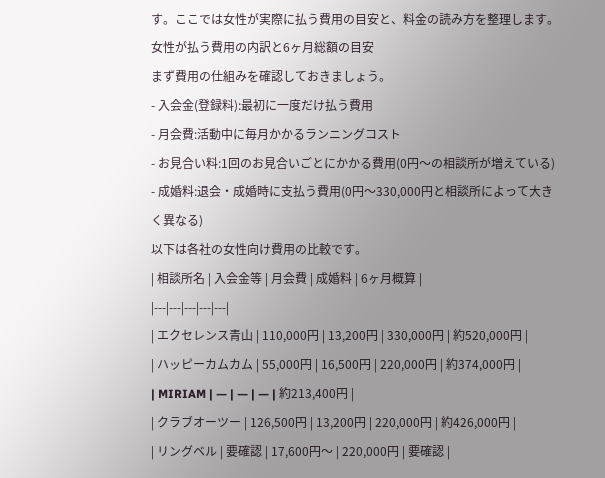す。ここでは女性が実際に払う費用の目安と、料金の読み方を整理します。
女性が払う費用の内訳と6ヶ月総額の目安
まず費用の仕組みを確認しておきましょう。
- 入会金(登録料):最初に一度だけ払う費用
- 月会費:活動中に毎月かかるランニングコスト
- お見合い料:1回のお見合いごとにかかる費用(0円〜の相談所が増えている)
- 成婚料:退会・成婚時に支払う費用(0円〜330,000円と相談所によって大きく異なる)
以下は各社の女性向け費用の比較です。
| 相談所名 | 入会金等 | 月会費 | 成婚料 | 6ヶ月概算 |
|---|---|---|---|---|
| エクセレンス青山 | 110,000円 | 13,200円 | 330,000円 | 約520,000円 |
| ハッピーカムカム | 55,000円 | 16,500円 | 220,000円 | 約374,000円 |
| MIRIAM | — | — | — | 約213,400円 |
| クラブオーツー | 126,500円 | 13,200円 | 220,000円 | 約426,000円 |
| リングベル | 要確認 | 17,600円〜 | 220,000円 | 要確認 |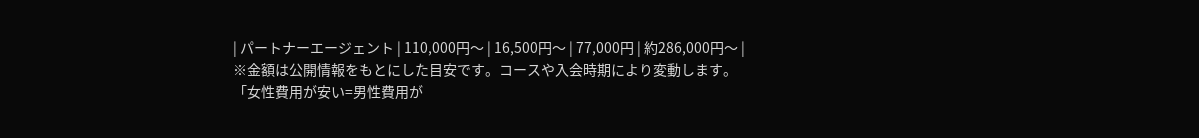| パートナーエージェント | 110,000円〜 | 16,500円〜 | 77,000円 | 約286,000円〜 |
※金額は公開情報をもとにした目安です。コースや入会時期により変動します。
「女性費用が安い=男性費用が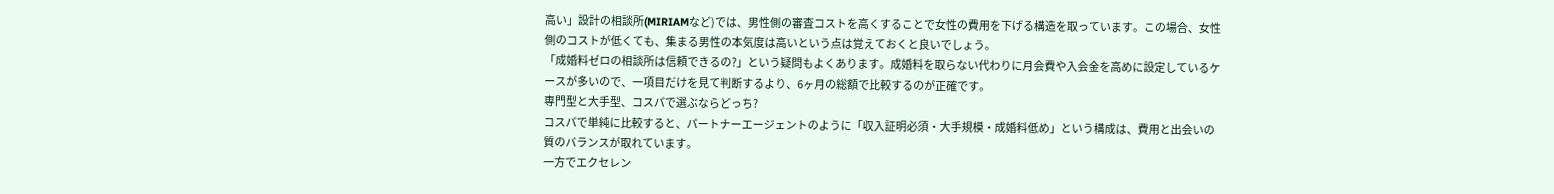高い」設計の相談所(MIRIAMなど)では、男性側の審査コストを高くすることで女性の費用を下げる構造を取っています。この場合、女性側のコストが低くても、集まる男性の本気度は高いという点は覚えておくと良いでしょう。
「成婚料ゼロの相談所は信頼できるの?」という疑問もよくあります。成婚料を取らない代わりに月会費や入会金を高めに設定しているケースが多いので、一項目だけを見て判断するより、6ヶ月の総額で比較するのが正確です。
専門型と大手型、コスパで選ぶならどっち?
コスパで単純に比較すると、パートナーエージェントのように「収入証明必須・大手規模・成婚料低め」という構成は、費用と出会いの質のバランスが取れています。
一方でエクセレン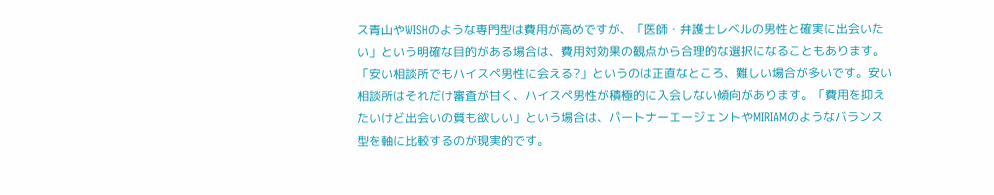ス青山やWISHのような専門型は費用が高めですが、「医師・弁護士レベルの男性と確実に出会いたい」という明確な目的がある場合は、費用対効果の観点から合理的な選択になることもあります。
「安い相談所でもハイスペ男性に会える?」というのは正直なところ、難しい場合が多いです。安い相談所はそれだけ審査が甘く、ハイスペ男性が積極的に入会しない傾向があります。「費用を抑えたいけど出会いの質も欲しい」という場合は、パートナーエージェントやMIRIAMのようなバランス型を軸に比較するのが現実的です。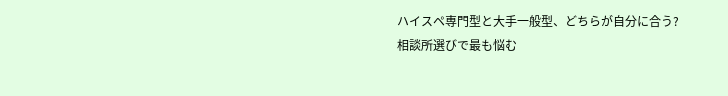ハイスペ専門型と大手一般型、どちらが自分に合う?
相談所選びで最も悩む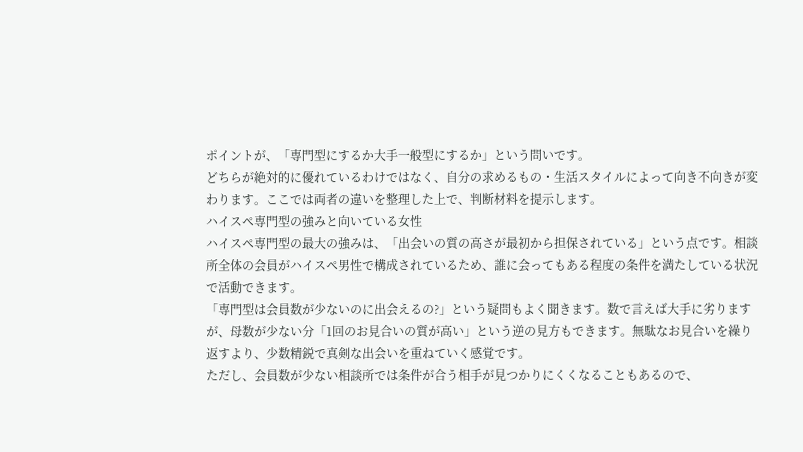ポイントが、「専門型にするか大手一般型にするか」という問いです。
どちらが絶対的に優れているわけではなく、自分の求めるもの・生活スタイルによって向き不向きが変わります。ここでは両者の違いを整理した上で、判断材料を提示します。
ハイスペ専門型の強みと向いている女性
ハイスペ専門型の最大の強みは、「出会いの質の高さが最初から担保されている」という点です。相談所全体の会員がハイスペ男性で構成されているため、誰に会ってもある程度の条件を満たしている状況で活動できます。
「専門型は会員数が少ないのに出会えるの?」という疑問もよく聞きます。数で言えば大手に劣りますが、母数が少ない分「1回のお見合いの質が高い」という逆の見方もできます。無駄なお見合いを繰り返すより、少数精鋭で真剣な出会いを重ねていく感覚です。
ただし、会員数が少ない相談所では条件が合う相手が見つかりにくくなることもあるので、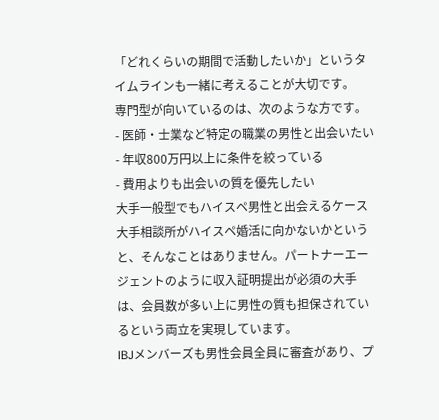「どれくらいの期間で活動したいか」というタイムラインも一緒に考えることが大切です。
専門型が向いているのは、次のような方です。
- 医師・士業など特定の職業の男性と出会いたい
- 年収800万円以上に条件を絞っている
- 費用よりも出会いの質を優先したい
大手一般型でもハイスペ男性と出会えるケース
大手相談所がハイスペ婚活に向かないかというと、そんなことはありません。パートナーエージェントのように収入証明提出が必須の大手は、会員数が多い上に男性の質も担保されているという両立を実現しています。
IBJメンバーズも男性会員全員に審査があり、プ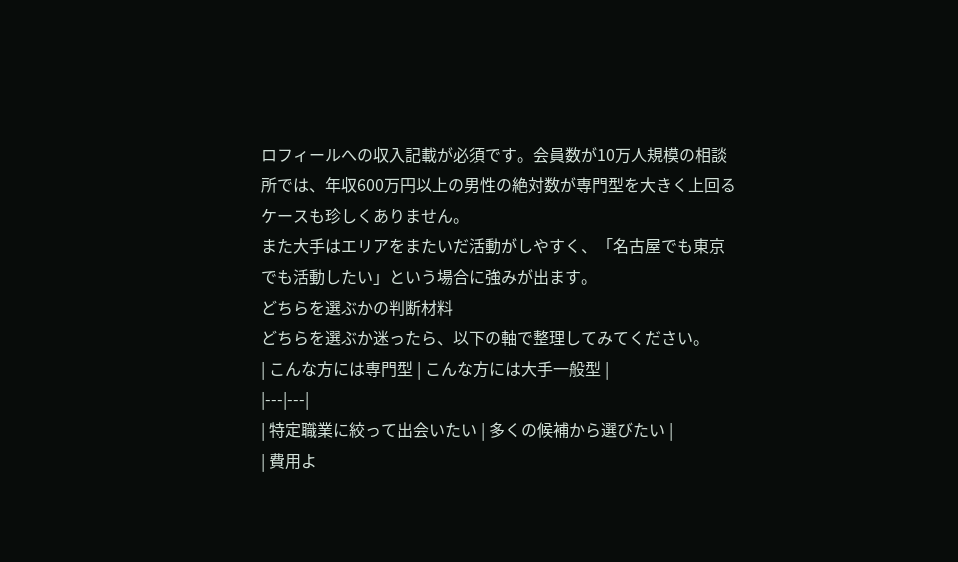ロフィールへの収入記載が必須です。会員数が10万人規模の相談所では、年収600万円以上の男性の絶対数が専門型を大きく上回るケースも珍しくありません。
また大手はエリアをまたいだ活動がしやすく、「名古屋でも東京でも活動したい」という場合に強みが出ます。
どちらを選ぶかの判断材料
どちらを選ぶか迷ったら、以下の軸で整理してみてください。
| こんな方には専門型 | こんな方には大手一般型 |
|---|---|
| 特定職業に絞って出会いたい | 多くの候補から選びたい |
| 費用よ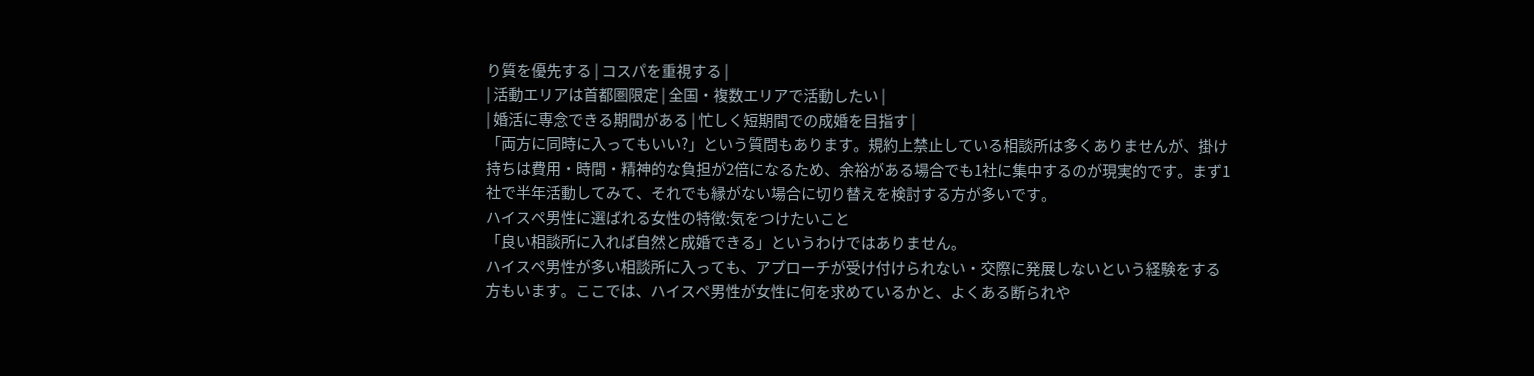り質を優先する | コスパを重視する |
| 活動エリアは首都圏限定 | 全国・複数エリアで活動したい |
| 婚活に専念できる期間がある | 忙しく短期間での成婚を目指す |
「両方に同時に入ってもいい?」という質問もあります。規約上禁止している相談所は多くありませんが、掛け持ちは費用・時間・精神的な負担が2倍になるため、余裕がある場合でも1社に集中するのが現実的です。まず1社で半年活動してみて、それでも縁がない場合に切り替えを検討する方が多いです。
ハイスペ男性に選ばれる女性の特徴:気をつけたいこと
「良い相談所に入れば自然と成婚できる」というわけではありません。
ハイスペ男性が多い相談所に入っても、アプローチが受け付けられない・交際に発展しないという経験をする方もいます。ここでは、ハイスペ男性が女性に何を求めているかと、よくある断られや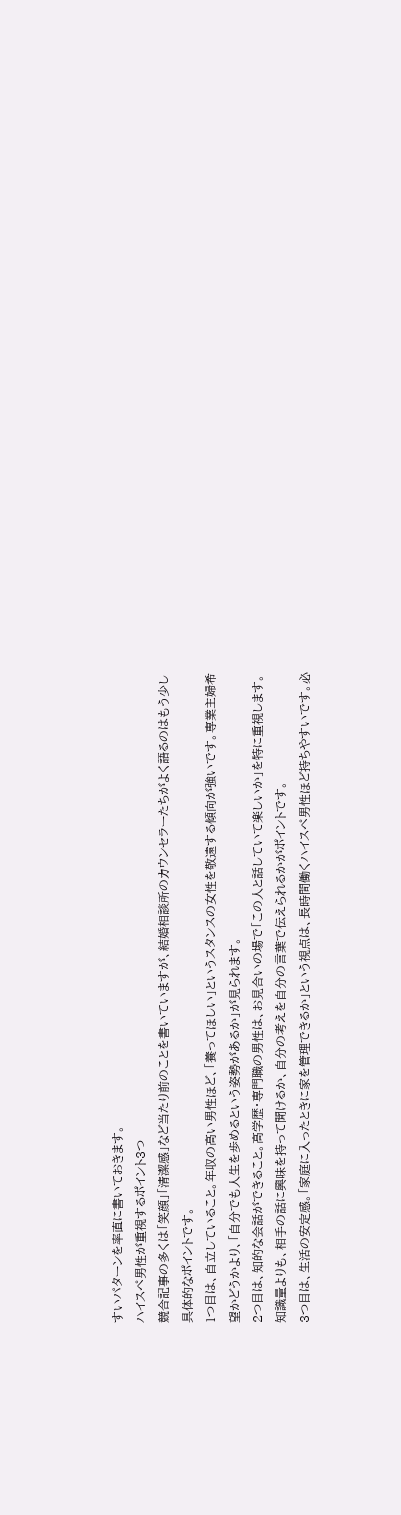すいパターンを率直に書いておきます。
ハイスペ男性が重視するポイント3つ
競合記事の多くは「笑顔」「清潔感」など当たり前のことを書いていますが、結婚相談所のカウンセラーたちがよく語るのはもう少し具体的なポイントです。
1つ目は、自立していること。年収の高い男性ほど、「養ってほしい」というスタンスの女性を敬遠する傾向が強いです。専業主婦希望かどうかより、「自分でも人生を歩めるという姿勢があるか」が見られます。
2つ目は、知的な会話ができること。高学歴・専門職の男性は、お見合いの場で「この人と話していて楽しいか」を特に重視します。知識量よりも、相手の話に興味を持って聞けるか、自分の考えを自分の言葉で伝えられるかがポイントです。
3つ目は、生活の安定感。「家庭に入ったときに家を管理できるか」という視点は、長時間働くハイスペ男性ほど持ちやすいです。必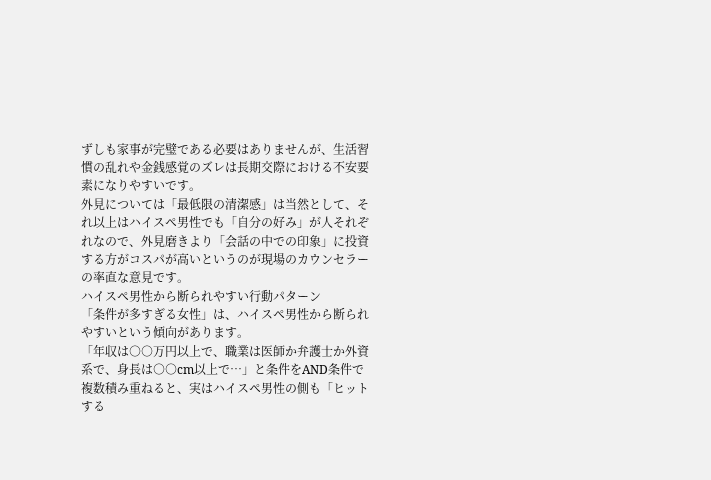ずしも家事が完璧である必要はありませんが、生活習慣の乱れや金銭感覚のズレは長期交際における不安要素になりやすいです。
外見については「最低限の清潔感」は当然として、それ以上はハイスペ男性でも「自分の好み」が人それぞれなので、外見磨きより「会話の中での印象」に投資する方がコスパが高いというのが現場のカウンセラーの率直な意見です。
ハイスペ男性から断られやすい行動パターン
「条件が多すぎる女性」は、ハイスペ男性から断られやすいという傾向があります。
「年収は○○万円以上で、職業は医師か弁護士か外資系で、身長は○○cm以上で…」と条件をAND条件で複数積み重ねると、実はハイスペ男性の側も「ヒットする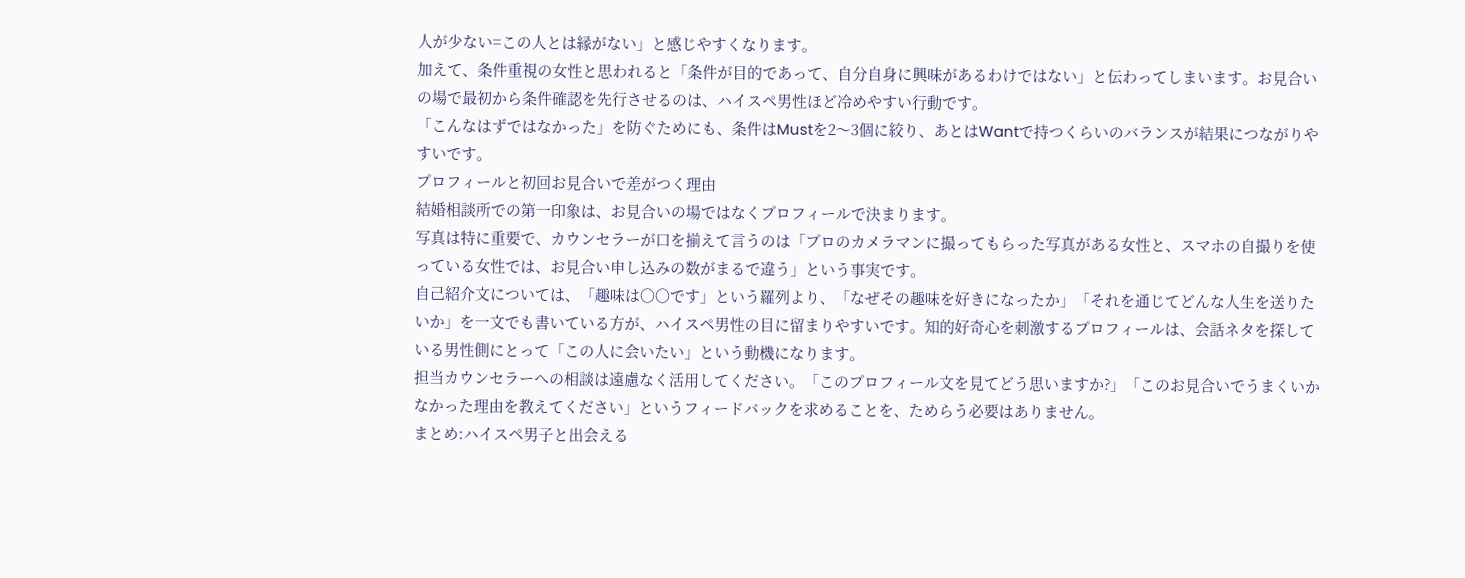人が少ない=この人とは縁がない」と感じやすくなります。
加えて、条件重視の女性と思われると「条件が目的であって、自分自身に興味があるわけではない」と伝わってしまいます。お見合いの場で最初から条件確認を先行させるのは、ハイスペ男性ほど冷めやすい行動です。
「こんなはずではなかった」を防ぐためにも、条件はMustを2〜3個に絞り、あとはWantで持つくらいのバランスが結果につながりやすいです。
プロフィールと初回お見合いで差がつく理由
結婚相談所での第一印象は、お見合いの場ではなくプロフィールで決まります。
写真は特に重要で、カウンセラーが口を揃えて言うのは「プロのカメラマンに撮ってもらった写真がある女性と、スマホの自撮りを使っている女性では、お見合い申し込みの数がまるで違う」という事実です。
自己紹介文については、「趣味は〇〇です」という羅列より、「なぜその趣味を好きになったか」「それを通じてどんな人生を送りたいか」を一文でも書いている方が、ハイスペ男性の目に留まりやすいです。知的好奇心を刺激するプロフィールは、会話ネタを探している男性側にとって「この人に会いたい」という動機になります。
担当カウンセラーへの相談は遠慮なく活用してください。「このプロフィール文を見てどう思いますか?」「このお見合いでうまくいかなかった理由を教えてください」というフィードバックを求めることを、ためらう必要はありません。
まとめ:ハイスペ男子と出会える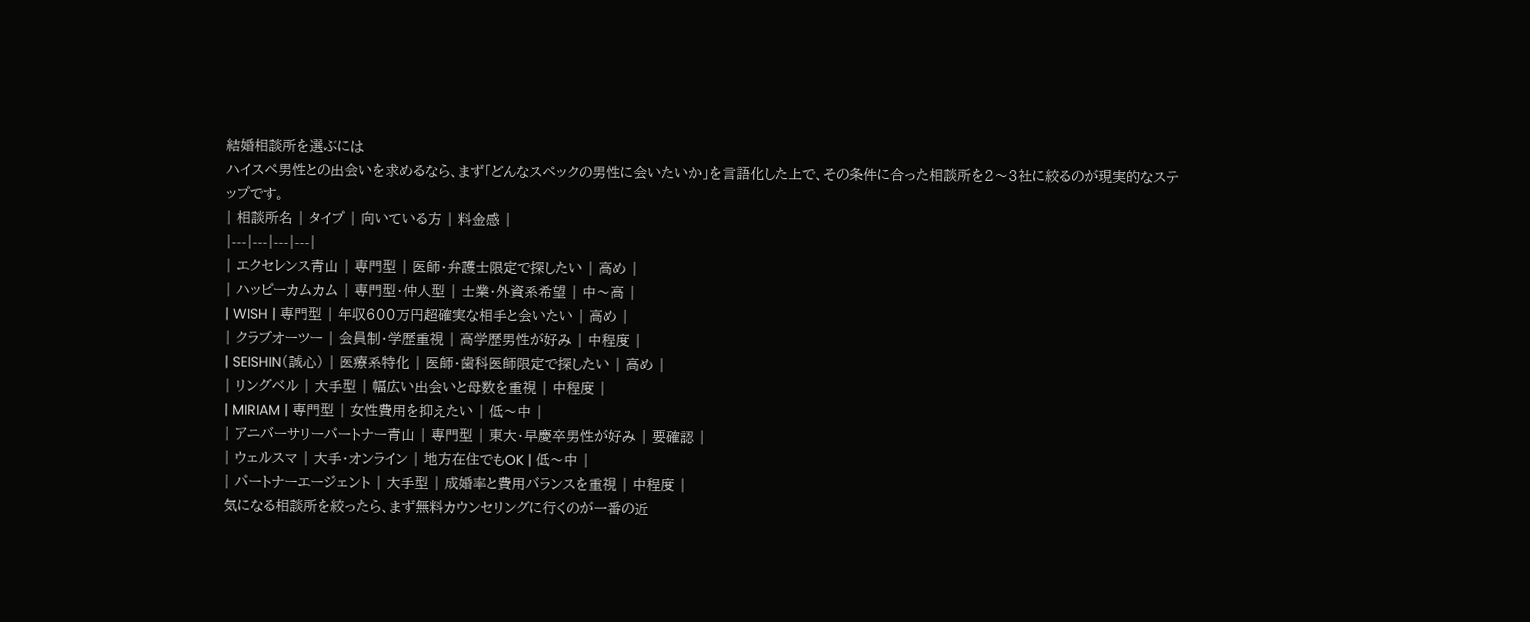結婚相談所を選ぶには
ハイスペ男性との出会いを求めるなら、まず「どんなスペックの男性に会いたいか」を言語化した上で、その条件に合った相談所を2〜3社に絞るのが現実的なステップです。
| 相談所名 | タイプ | 向いている方 | 料金感 |
|---|---|---|---|
| エクセレンス青山 | 専門型 | 医師・弁護士限定で探したい | 高め |
| ハッピーカムカム | 専門型・仲人型 | 士業・外資系希望 | 中〜高 |
| WISH | 専門型 | 年収600万円超確実な相手と会いたい | 高め |
| クラブオーツー | 会員制・学歴重視 | 高学歴男性が好み | 中程度 |
| SEISHIN(誠心) | 医療系特化 | 医師・歯科医師限定で探したい | 高め |
| リングベル | 大手型 | 幅広い出会いと母数を重視 | 中程度 |
| MIRIAM | 専門型 | 女性費用を抑えたい | 低〜中 |
| アニバーサリーパートナー青山 | 専門型 | 東大・早慶卒男性が好み | 要確認 |
| ウェルスマ | 大手・オンライン | 地方在住でもOK | 低〜中 |
| パートナーエージェント | 大手型 | 成婚率と費用バランスを重視 | 中程度 |
気になる相談所を絞ったら、まず無料カウンセリングに行くのが一番の近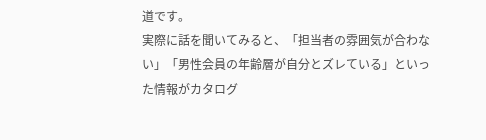道です。
実際に話を聞いてみると、「担当者の雰囲気が合わない」「男性会員の年齢層が自分とズレている」といった情報がカタログ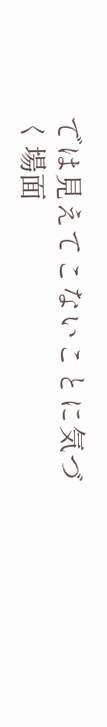では見えてこないことに気づく場面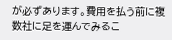が必ずあります。費用を払う前に複数社に足を運んでみるこ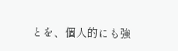とを、個人的にも強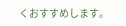くおすすめします。